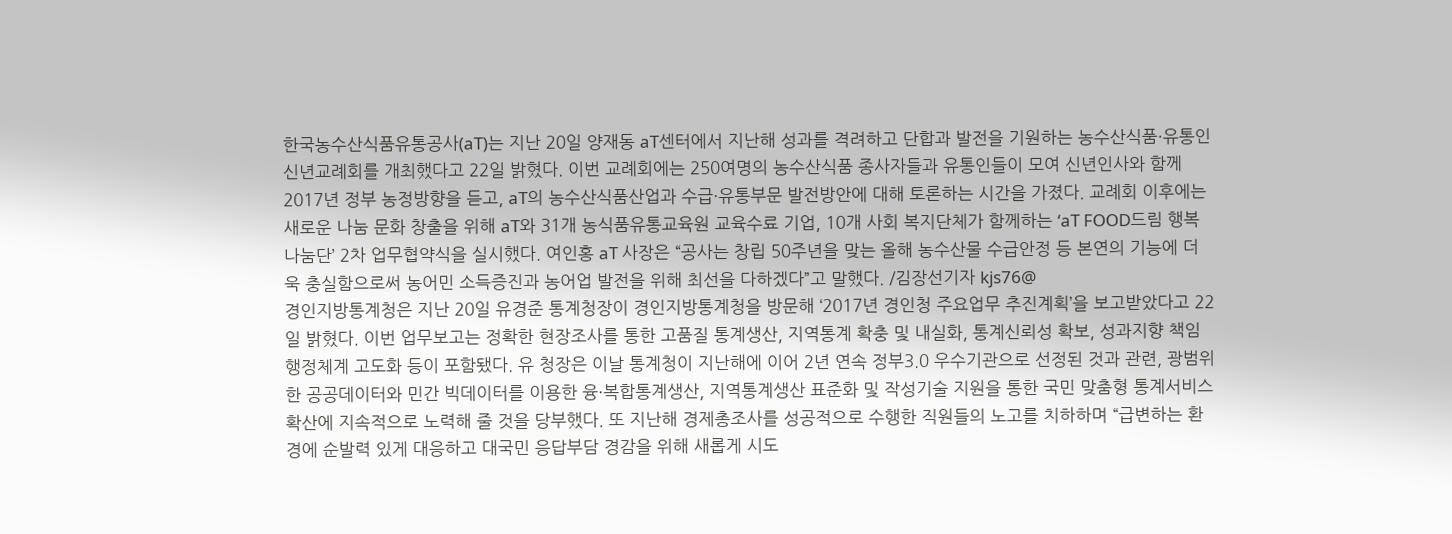한국농수산식품유통공사(aT)는 지난 20일 양재동 aT센터에서 지난해 성과를 격려하고 단합과 발전을 기원하는 농수산식품·유통인 신년교례회를 개최했다고 22일 밝혔다. 이번 교례회에는 250여명의 농수산식품 종사자들과 유통인들이 모여 신년인사와 함께 2017년 정부 농정방향을 듣고, aT의 농수산식품산업과 수급·유통부문 발전방안에 대해 토론하는 시간을 가졌다. 교례회 이후에는 새로운 나눔 문화 창출을 위해 aT와 31개 농식품유통교육원 교육수료 기업, 10개 사회 복지단체가 함께하는 ‘aT FOOD드림 행복나눔단’ 2차 업무협약식을 실시했다. 여인홍 aT 사장은 “공사는 창립 50주년을 맞는 올해 농수산물 수급안정 등 본연의 기능에 더욱 충실함으로써 농어민 소득증진과 농어업 발전을 위해 최선을 다하겠다”고 말했다. /김장선기자 kjs76@
경인지방통계청은 지난 20일 유경준 통계청장이 경인지방통계청을 방문해 ‘2017년 경인청 주요업무 추진계획’을 보고받았다고 22일 밝혔다. 이번 업무보고는 정확한 현장조사를 통한 고품질 통계생산, 지역통계 확충 및 내실화, 통계신뢰성 확보, 성과지향 책임행정체계 고도화 등이 포함됐다. 유 청장은 이날 통계청이 지난해에 이어 2년 연속 정부3.0 우수기관으로 선정된 것과 관련, 광범위한 공공데이터와 민간 빅데이터를 이용한 융·복합통계생산, 지역통계생산 표준화 및 작성기술 지원을 통한 국민 맞춤형 통계서비스 확산에 지속적으로 노력해 줄 것을 당부했다. 또 지난해 경제총조사를 성공적으로 수행한 직원들의 노고를 치하하며 “급변하는 환경에 순발력 있게 대응하고 대국민 응답부담 경감을 위해 새롭게 시도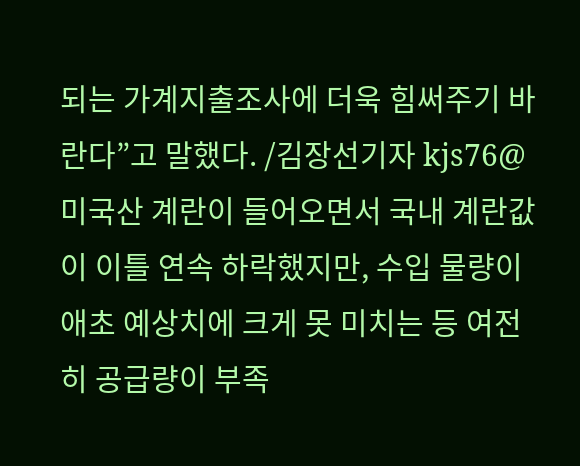되는 가계지출조사에 더욱 힘써주기 바란다”고 말했다. /김장선기자 kjs76@
미국산 계란이 들어오면서 국내 계란값이 이틀 연속 하락했지만, 수입 물량이 애초 예상치에 크게 못 미치는 등 여전히 공급량이 부족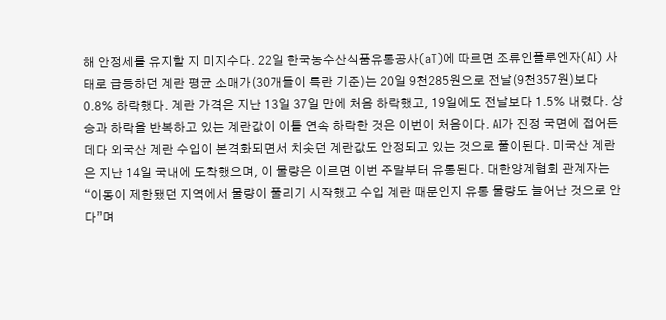해 안정세를 유지할 지 미지수다. 22일 한국농수산식품유통공사(aT)에 따르면 조류인플루엔자(AI) 사태로 급등하던 계란 평균 소매가(30개들이 특란 기준)는 20일 9천285원으로 전날(9천357원)보다 0.8% 하락했다. 계란 가격은 지난 13일 37일 만에 처음 하락했고, 19일에도 전날보다 1.5% 내렸다. 상승과 하락을 반복하고 있는 계란값이 이틀 연속 하락한 것은 이번이 처음이다. AI가 진정 국면에 접어든 데다 외국산 계란 수입이 본격화되면서 치솟던 계란값도 안정되고 있는 것으로 풀이된다. 미국산 계란은 지난 14일 국내에 도착했으며, 이 물량은 이르면 이번 주말부터 유통된다. 대한양계협회 관계자는 “이동이 제한됐던 지역에서 물량이 풀리기 시작했고 수입 계란 때문인지 유통 물량도 늘어난 것으로 안다”며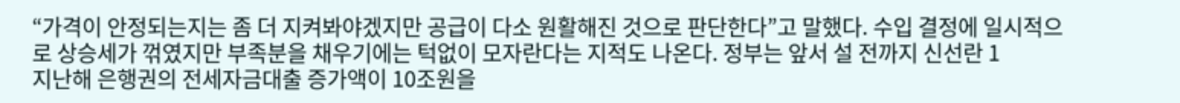“가격이 안정되는지는 좀 더 지켜봐야겠지만 공급이 다소 원활해진 것으로 판단한다”고 말했다. 수입 결정에 일시적으로 상승세가 꺾였지만 부족분을 채우기에는 턱없이 모자란다는 지적도 나온다. 정부는 앞서 설 전까지 신선란 1
지난해 은행권의 전세자금대출 증가액이 10조원을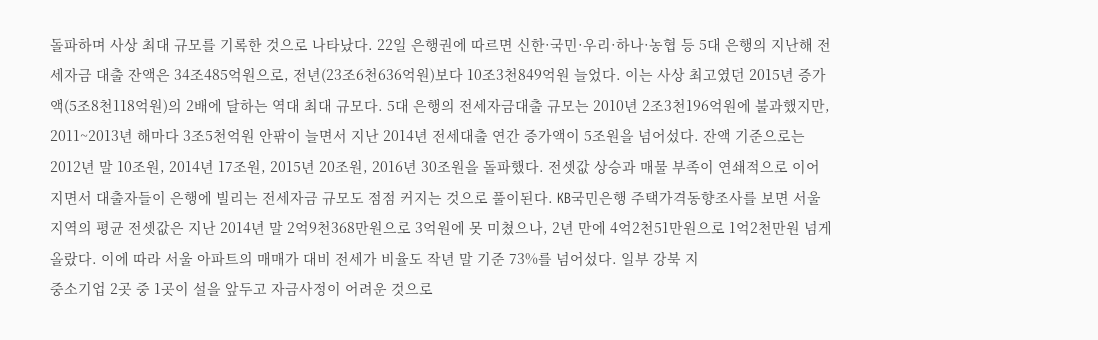돌파하며 사상 최대 규모를 기록한 것으로 나타났다. 22일 은행권에 따르면 신한·국민·우리·하나·농협 등 5대 은행의 지난해 전세자금 대출 잔액은 34조485억원으로, 전년(23조6천636억원)보다 10조3천849억원 늘었다. 이는 사상 최고였던 2015년 증가액(5조8천118억원)의 2배에 달하는 역대 최대 규모다. 5대 은행의 전세자금대출 규모는 2010년 2조3천196억원에 불과했지만, 2011~2013년 해마다 3조5천억원 안팎이 늘면서 지난 2014년 전세대출 연간 증가액이 5조원을 넘어섰다. 잔액 기준으로는 2012년 말 10조원, 2014년 17조원, 2015년 20조원, 2016년 30조원을 돌파했다. 전셋값 상승과 매물 부족이 연쇄적으로 이어지면서 대출자들이 은행에 빌리는 전세자금 규모도 점점 커지는 것으로 풀이된다. KB국민은행 주택가격동향조사를 보면 서울지역의 평균 전셋값은 지난 2014년 말 2억9천368만원으로 3억원에 못 미쳤으나, 2년 만에 4억2천51만원으로 1억2천만원 넘게 올랐다. 이에 따라 서울 아파트의 매매가 대비 전세가 비율도 작년 말 기준 73%를 넘어섰다. 일부 강북 지
중소기업 2곳 중 1곳이 설을 앞두고 자금사정이 어려운 것으로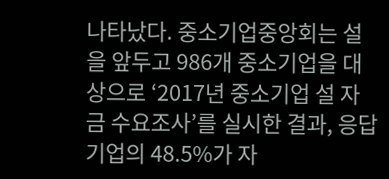나타났다. 중소기업중앙회는 설을 앞두고 986개 중소기업을 대상으로 ‘2017년 중소기업 설 자금 수요조사’를 실시한 결과, 응답기업의 48.5%가 자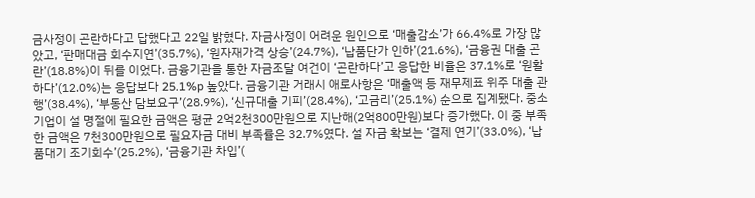금사정이 곤란하다고 답했다고 22일 밝혔다. 자금사정이 어려운 원인으로 ‘매출감소’가 66.4%로 가장 많았고, ‘판매대금 회수지연’(35.7%), ‘원자재가격 상승’(24.7%), ‘납품단가 인하’(21.6%), ‘금융권 대출 곤란’(18.8%)이 뒤를 이었다. 금융기관을 통한 자금조달 여건이 ‘곤란하다’고 응답한 비율은 37.1%로 ‘원활하다’(12.0%)는 응답보다 25.1%p 높았다. 금융기관 거래시 애로사항은 ‘매출액 등 재무제표 위주 대출 관행’(38.4%), ‘부동산 담보요구’(28.9%), ‘신규대출 기피’(28.4%), ‘고금리’(25.1%) 순으로 집계됐다. 중소기업이 설 명절에 필요한 금액은 평균 2억2천300만원으로 지난해(2억800만원)보다 증가했다. 이 중 부족한 금액은 7천300만원으로 필요자금 대비 부족률은 32.7%였다. 설 자금 확보는 ‘결제 연기’(33.0%), ‘납품대기 조기회수’(25.2%), ‘금융기관 차입’(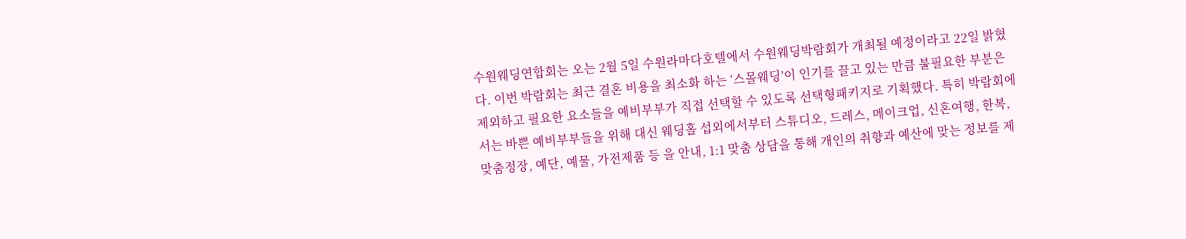수원웨딩연합회는 오는 2월 5일 수원라마다호텔에서 수원웨딩박람회가 개최될 예정이라고 22일 밝혔다. 이번 박람회는 최근 결혼 비용을 최소화 하는 ‘스몰웨딩’이 인기를 끌고 있는 만큼 불필요한 부분은 제외하고 필요한 요소들을 예비부부가 직접 선택할 수 있도록 선택형패키지로 기획했다. 특히 박람회에서는 바쁜 예비부부들을 위해 대신 웨딩홀 섭외에서부터 스튜디오, 드레스, 메이크업, 신혼여행, 한복, 맞춤정장, 예단, 예물, 가전제품 등 을 안내, 1:1 맞춤 상담을 통해 개인의 취향과 예산에 맞는 정보를 제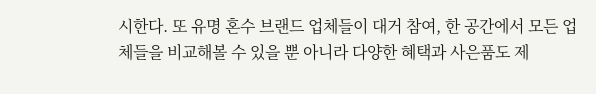시한다. 또 유명 혼수 브랜드 업체들이 대거 참여, 한 공간에서 모든 업체들을 비교해볼 수 있을 뿐 아니라 다양한 혜택과 사은품도 제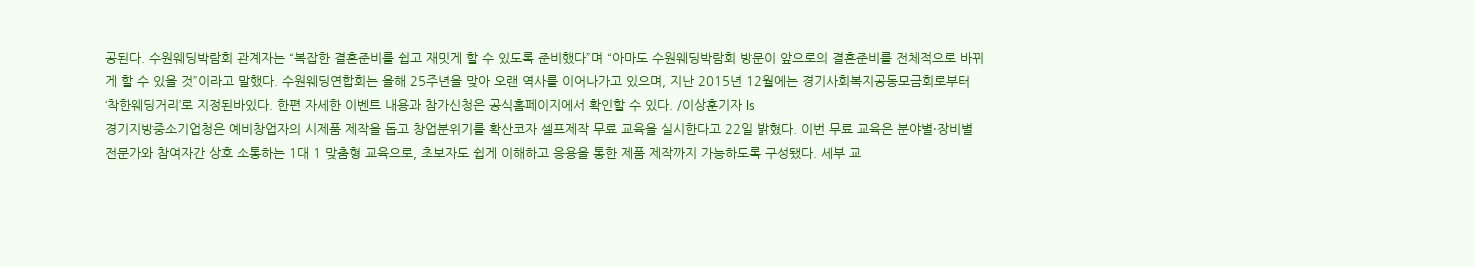공된다. 수원웨딩박람회 관계자는 “복잡한 결혼준비를 쉽고 재밋게 할 수 있도록 준비했다”며 “아마도 수원웨딩박람회 방문이 앞으로의 결혼준비를 전체적으로 바뀌게 할 수 있을 것”이라고 말했다. 수원웨딩연합회는 올해 25주년을 맞아 오랜 역사를 이어나가고 있으며, 지난 2015년 12월에는 경기사회복지공동모금회로부터 ‘착한웨딩거리’로 지정된바있다. 한편 자세한 이벤트 내용과 참가신청은 공식홈페이지에서 확인할 수 있다. /이상훈기자 ls
경기지방중소기업청은 예비창업자의 시제품 제작을 돕고 창업분위기를 확산코자 셀프제작 무료 교육을 실시한다고 22일 밝혔다. 이번 무료 교육은 분야별·장비별 전문가와 참여자간 상호 소통하는 1대 1 맞춤형 교육으로, 초보자도 쉽게 이해하고 응용을 통한 제품 제작까지 가능하도록 구성됐다. 세부 교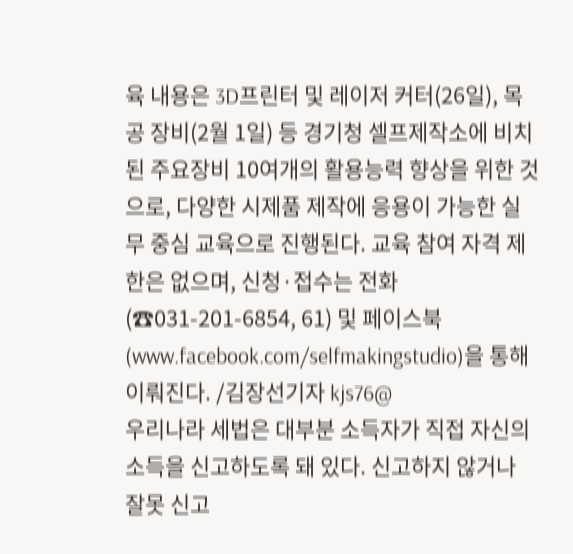육 내용은 3D프린터 및 레이저 커터(26일), 목공 장비(2월 1일) 등 경기청 셀프제작소에 비치된 주요장비 10여개의 활용능력 향상을 위한 것으로, 다양한 시제품 제작에 응용이 가능한 실무 중심 교육으로 진행된다. 교육 참여 자격 제한은 없으며, 신청·접수는 전화(☎031-201-6854, 61) 및 페이스북(www.facebook.com/selfmakingstudio)을 통해 이뤄진다. /김장선기자 kjs76@
우리나라 세법은 대부분 소득자가 직접 자신의 소득을 신고하도록 돼 있다. 신고하지 않거나 잘못 신고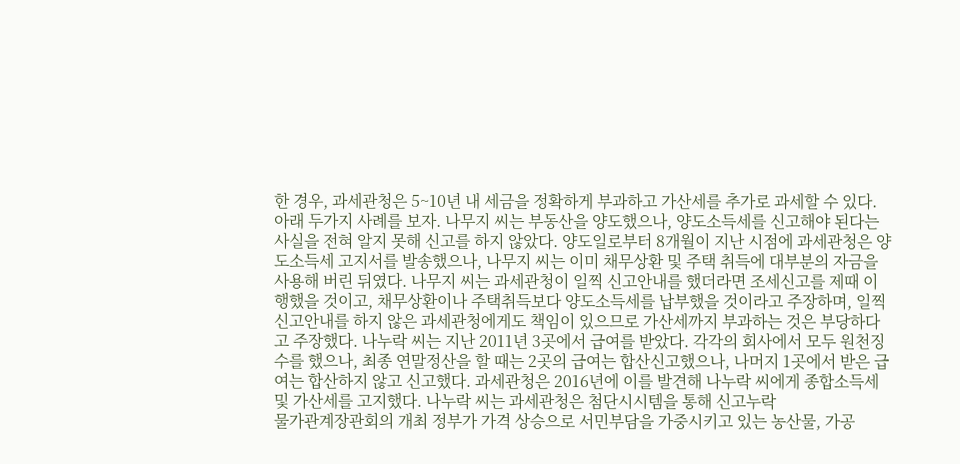한 경우, 과세관청은 5~10년 내 세금을 정확하게 부과하고 가산세를 추가로 과세할 수 있다. 아래 두가지 사례를 보자. 나무지 씨는 부동산을 양도했으나, 양도소득세를 신고해야 된다는 사실을 전혀 알지 못해 신고를 하지 않았다. 양도일로부터 8개월이 지난 시점에 과세관청은 양도소득세 고지서를 발송했으나, 나무지 씨는 이미 채무상환 및 주택 취득에 대부분의 자금을 사용해 버린 뒤였다. 나무지 씨는 과세관청이 일찍 신고안내를 했더라면 조세신고를 제때 이행했을 것이고, 채무상환이나 주택취득보다 양도소득세를 납부했을 것이라고 주장하며, 일찍 신고안내를 하지 않은 과세관청에게도 책임이 있으므로 가산세까지 부과하는 것은 부당하다고 주장했다. 나누락 씨는 지난 2011년 3곳에서 급여를 받았다. 각각의 회사에서 모두 원천징수를 했으나, 최종 연말정산을 할 때는 2곳의 급여는 합산신고했으나, 나머지 1곳에서 받은 급여는 합산하지 않고 신고했다. 과세관청은 2016년에 이를 발견해 나누락 씨에게 종합소득세 및 가산세를 고지했다. 나누락 씨는 과세관청은 첨단시시템을 통해 신고누락
물가관계장관회의 개최 정부가 가격 상승으로 서민부담을 가중시키고 있는 농산물, 가공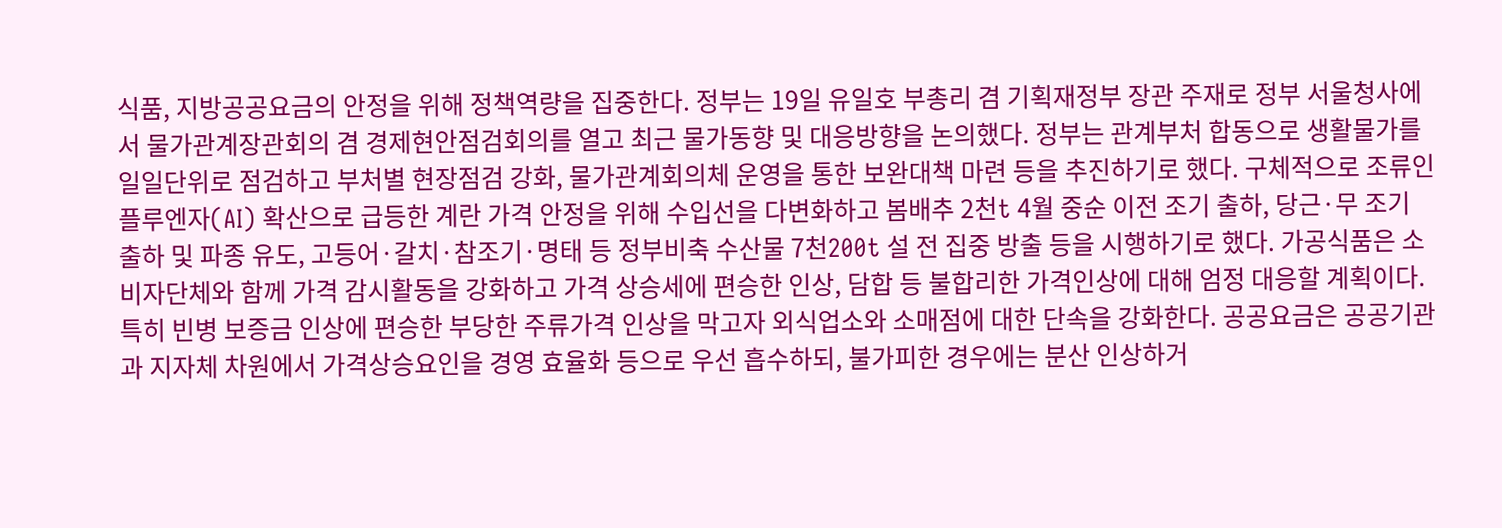식품, 지방공공요금의 안정을 위해 정책역량을 집중한다. 정부는 19일 유일호 부총리 겸 기획재정부 장관 주재로 정부 서울청사에서 물가관계장관회의 겸 경제현안점검회의를 열고 최근 물가동향 및 대응방향을 논의했다. 정부는 관계부처 합동으로 생활물가를 일일단위로 점검하고 부처별 현장점검 강화, 물가관계회의체 운영을 통한 보완대책 마련 등을 추진하기로 했다. 구체적으로 조류인플루엔자(AI) 확산으로 급등한 계란 가격 안정을 위해 수입선을 다변화하고 봄배추 2천t 4월 중순 이전 조기 출하, 당근·무 조기 출하 및 파종 유도, 고등어·갈치·참조기·명태 등 정부비축 수산물 7천200t 설 전 집중 방출 등을 시행하기로 했다. 가공식품은 소비자단체와 함께 가격 감시활동을 강화하고 가격 상승세에 편승한 인상, 담합 등 불합리한 가격인상에 대해 엄정 대응할 계획이다. 특히 빈병 보증금 인상에 편승한 부당한 주류가격 인상을 막고자 외식업소와 소매점에 대한 단속을 강화한다. 공공요금은 공공기관과 지자체 차원에서 가격상승요인을 경영 효율화 등으로 우선 흡수하되, 불가피한 경우에는 분산 인상하거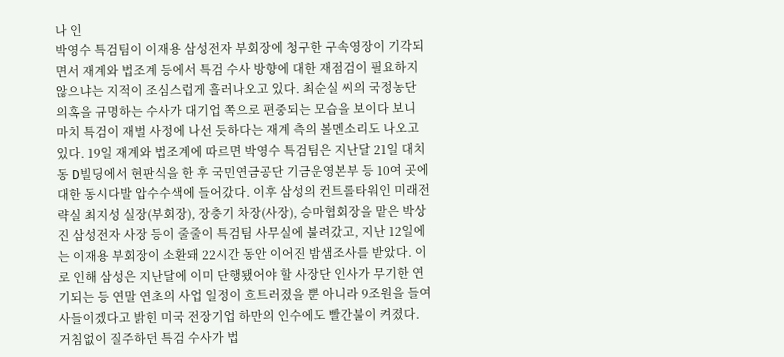나 인
박영수 특검팀이 이재용 삼성전자 부회장에 청구한 구속영장이 기각되면서 재계와 법조계 등에서 특검 수사 방향에 대한 재점검이 필요하지 않으냐는 지적이 조심스럽게 흘러나오고 있다. 최순실 씨의 국정농단 의혹을 규명하는 수사가 대기업 쪽으로 편중되는 모습을 보이다 보니 마치 특검이 재벌 사정에 나선 듯하다는 재계 측의 볼멘소리도 나오고 있다. 19일 재계와 법조계에 따르면 박영수 특검팀은 지난달 21일 대치동 D빌딩에서 현판식을 한 후 국민연금공단 기금운영본부 등 10여 곳에 대한 동시다발 압수수색에 들어갔다. 이후 삼성의 컨트롤타워인 미래전략실 최지성 실장(부회장), 장충기 차장(사장), 승마협회장을 맡은 박상진 삼성전자 사장 등이 줄줄이 특검팀 사무실에 불려갔고, 지난 12일에는 이재용 부회장이 소환돼 22시간 동안 이어진 밤샘조사를 받았다. 이로 인해 삼성은 지난달에 이미 단행됐어야 할 사장단 인사가 무기한 연기되는 등 연말 연초의 사업 일정이 흐트러졌을 뿐 아니라 9조원을 들여 사들이겠다고 밝힌 미국 전장기업 하만의 인수에도 빨간불이 켜졌다. 거침없이 질주하던 특검 수사가 법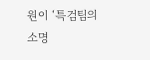원이 ‘특검팀의 소명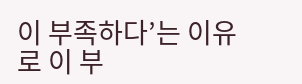이 부족하다’는 이유로 이 부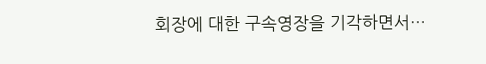회장에 대한 구속영장을 기각하면서…